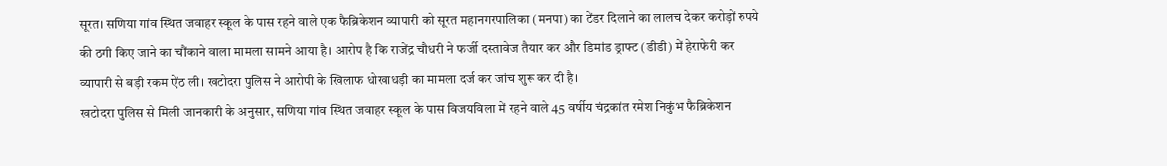सूरत। सणिया गांव स्थित जवाहर स्कूल के पास रहने वाले एक फैब्रिकेशन व्यापारी को सूरत महानगरपालिका (मनपा) का टेंडर दिलाने का लालच देकर करोड़ों रुपये की ठगी किए जाने का चौंकाने वाला मामला सामने आया है। आरोप है कि राजेंद्र चौधरी ने फर्जी दस्तावेज तैयार कर और डिमांड ड्राफ्ट (डीडी) में हेराफेरी कर व्यापारी से बड़ी रकम ऐंठ ली। खटोदरा पुलिस ने आरोपी के खिलाफ धोखाधड़ी का मामला दर्ज कर जांच शुरू कर दी है।
खटोदरा पुलिस से मिली जानकारी के अनुसार, सणिया गांव स्थित जवाहर स्कूल के पास विजयविला में रहने वाले 45 वर्षीय चंद्रकांत रमेश निकुंभ फैब्रिकेशन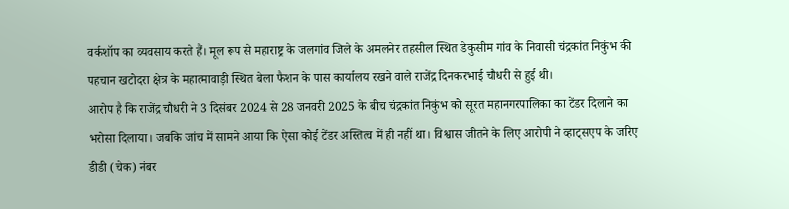वर्कशॉप का व्यवसाय करते हैं। मूल रूप से महाराष्ट्र के जलगांव जिले के अमलनेर तहसील स्थित डेकुसीम गांव के निवासी चंद्रकांत निकुंभ की पहचान खटोदरा क्षेत्र के महात्मावाड़ी स्थित बेला फैशन के पास कार्यालय रखने वाले राजेंद्र दिनकरभाई चौधरी से हुई थी।
आरोप है कि राजेंद्र चौधरी ने 3 दिसंबर 2024 से 28 जनवरी 2025 के बीच चंद्रकांत निकुंभ को सूरत महानगरपालिका का टेंडर दिलाने का भरोसा दिलाया। जबकि जांच में सामने आया कि ऐसा कोई टेंडर अस्तित्व में ही नहीं था। विश्वास जीतने के लिए आरोपी ने व्हाट्सएप के जरिए डीडी (चेक) नंबर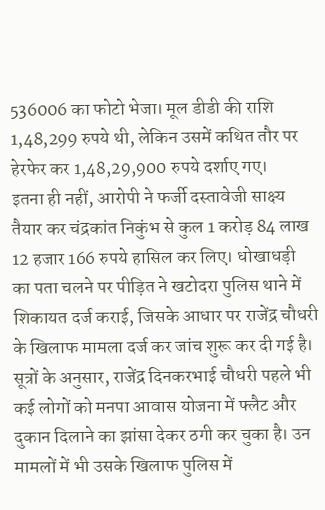536006 का फोटो भेजा। मूल डीडी की राशि 1,48,299 रुपये थी, लेकिन उसमें कथित तौर पर हेरफेर कर 1,48,29,900 रुपये दर्शाए गए।
इतना ही नहीं, आरोपी ने फर्जी दस्तावेजी साक्ष्य तैयार कर चंद्रकांत निकुंभ से कुल 1 करोड़ 84 लाख 12 हजार 166 रुपये हासिल कर लिए। धोखाधड़ी का पता चलने पर पीड़ित ने खटोदरा पुलिस थाने में शिकायत दर्ज कराई, जिसके आधार पर राजेंद्र चौधरी के खिलाफ मामला दर्ज कर जांच शुरू कर दी गई है।
सूत्रों के अनुसार, राजेंद्र दिनकरभाई चौधरी पहले भी कई लोगों को मनपा आवास योजना में फ्लैट और दुकान दिलाने का झांसा देकर ठगी कर चुका है। उन मामलों में भी उसके खिलाफ पुलिस में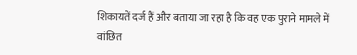शिकायतें दर्ज हैं और बताया जा रहा है कि वह एक पुराने मामले में वांछित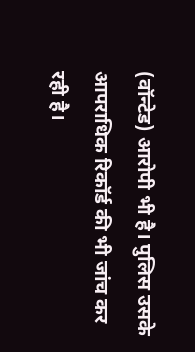(वॉन्टेड) आरोपी भी है। पुलिस उसके आपराधिक रिकॉर्ड की भी जांच कर रही है।